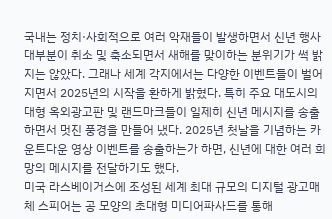국내는 정치·사회적으로 여러 악재들이 발생하면서 신년 행사 대부분이 취소 및 축소되면서 새해를 맞이하는 분위기가 썩 밝지는 않았다. 그래나 세계 각지에서는 다양한 이벤트들이 벌어지면서 2025년의 시작을 환하게 밝혔다. 특히 주요 대도시의 대형 옥외광고판 및 랜드마크들이 일제히 신년 메시지를 송출하면서 멋진 풍경을 만들어 냈다. 2025년 첫날을 기념하는 카운트다운 영상 이벤트를 송출하는가 하면, 신년에 대한 여러 희망의 메시지를 전달하기도 했다.
미국 라스베이거스에 조성된 세계 최대 규모의 디지털 광고매체 스피어는 공 모양의 초대형 미디어파사드를 통해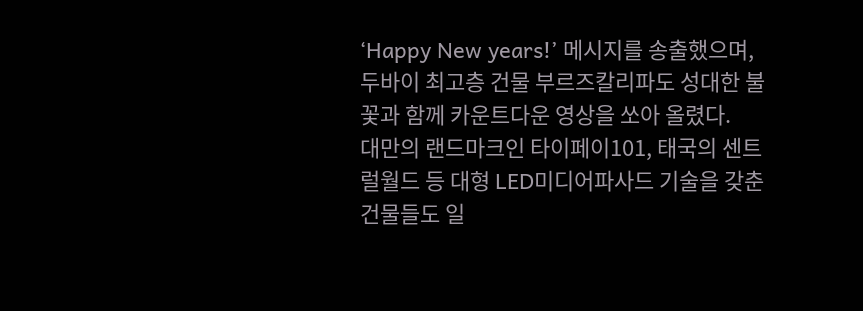‘Happy New years!’ 메시지를 송출했으며, 두바이 최고층 건물 부르즈칼리파도 성대한 불꽃과 함께 카운트다운 영상을 쏘아 올렸다.
대만의 랜드마크인 타이페이101, 태국의 센트럴월드 등 대형 LED미디어파사드 기술을 갖춘 건물들도 일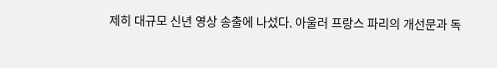제히 대규모 신년 영상 송출에 나섰다. 아울러 프랑스 파리의 개선문과 독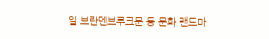일 브란덴브루크문 등 문화 랜드마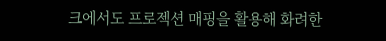크에서도 프로젝션 매핑을 활용해 화려한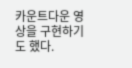카운트다운 영상을 구현하기도 했다.